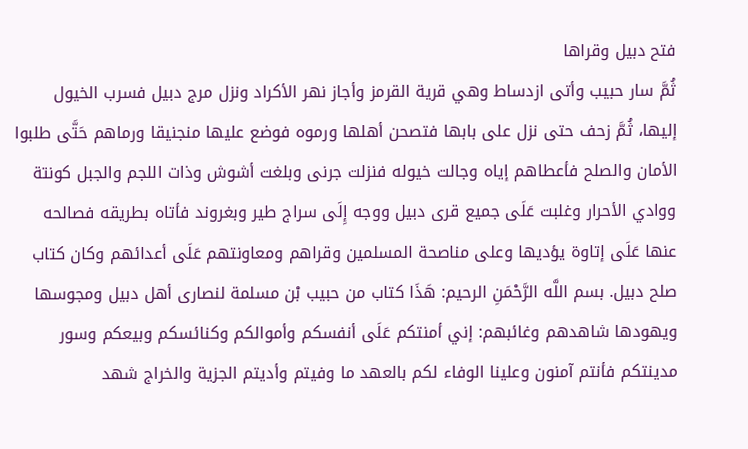فتح دبيل وقراها
ثُمَّ سار حبيب وأتى ازدساط وهي قرية القرمز وأجاز نهر الأكراد ونزل مرج دبيل فسرب الخيول إليها، ثُمَّ زحف حتى نزل على بابها فتصحن أهلها ورموه فوضع عليها منجنيقا ورماهم حَتَّى طلبوا الأمان والصلح فأعطاهم إياه وجالت خيوله فنزلت جرنى وبلغت أشوش وذات اللجم والجبل كونتة ووادي الأحرار وغلبت عَلَى جميع قرى دبيل ووجه إِلَى سراج طير وبغروند فأتاه بطريقه فصالحه عنها عَلَى إتاوة يؤديها وعلى مناصحة المسلمين وقراهم ومعاونتهم عَلَى أعدائهم وكان كتاب صلح دبيل. بسم اللَّه الرَّحْمَنِ الرحيم: هَذَا كتاب من حبيب بْن مسلمة لنصارى أهل دبيل ومجوسها ويهودها شاهدهم وغائبهم: إني أمنتكم عَلَى أنفسكم وأموالكم وكنائسكم وبيعكم وسور مدينتكم فأنتم آمنون وعلينا الوفاء لكم بالعهد ما وفيتم وأديتم الجزية والخراج شهد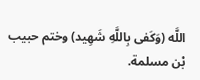اللَّه (وَكَفى بِاللَّهِ شَهِيد) وختم حبيب بْن مسلمة.